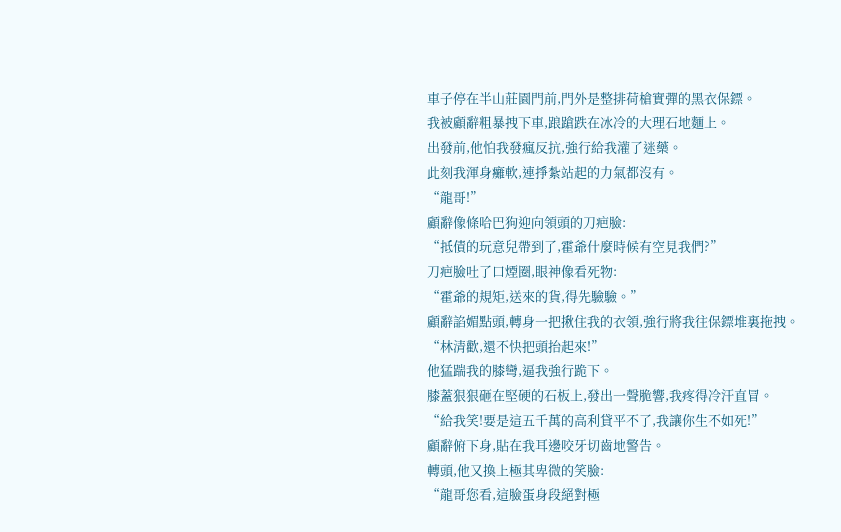車子停在半山莊園門前,門外是整排荷槍實彈的黑衣保鏢。
我被顧辭粗暴拽下車,踉蹌跌在冰冷的大理石地麵上。
出發前,他怕我發瘋反抗,強行給我灌了迷藥。
此刻我渾身癱軟,連掙紮站起的力氣都沒有。
“龍哥!”
顧辭像條哈巴狗迎向領頭的刀疤臉:
“抵債的玩意兒帶到了,霍爺什麼時候有空見我們?”
刀疤臉吐了口煙圈,眼神像看死物:
“霍爺的規矩,送來的貨,得先驗驗。”
顧辭諂媚點頭,轉身一把揪住我的衣領,強行將我往保鏢堆裏拖拽。
“林清歡,還不快把頭抬起來!”
他猛踹我的膝彎,逼我強行跪下。
膝蓋狠狠砸在堅硬的石板上,發出一聲脆響,我疼得冷汗直冒。
“給我笑!要是這五千萬的高利貸平不了,我讓你生不如死!”
顧辭俯下身,貼在我耳邊咬牙切齒地警告。
轉頭,他又換上極其卑微的笑臉:
“龍哥您看,這臉蛋身段絕對極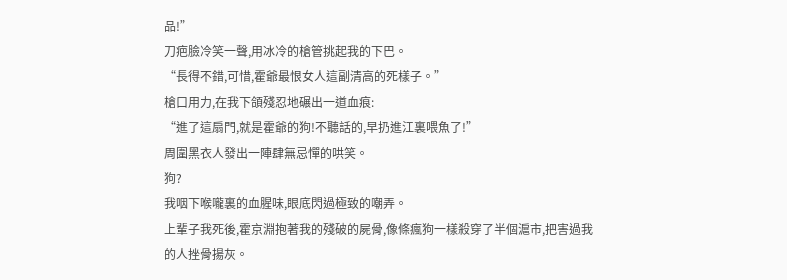品!”
刀疤臉冷笑一聲,用冰冷的槍管挑起我的下巴。
“長得不錯,可惜,霍爺最恨女人這副清高的死樣子。”
槍口用力,在我下頜殘忍地碾出一道血痕:
“進了這扇門,就是霍爺的狗!不聽話的,早扔進江裏喂魚了!”
周圍黑衣人發出一陣肆無忌憚的哄笑。
狗?
我咽下喉嚨裏的血腥味,眼底閃過極致的嘲弄。
上輩子我死後,霍京淵抱著我的殘破的屍骨,像條瘋狗一樣殺穿了半個滬市,把害過我的人挫骨揚灰。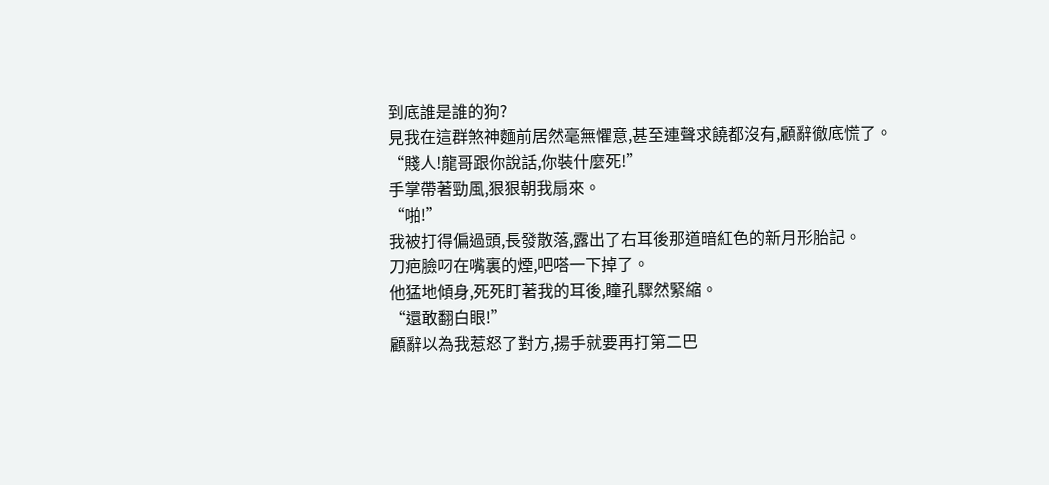到底誰是誰的狗?
見我在這群煞神麵前居然毫無懼意,甚至連聲求饒都沒有,顧辭徹底慌了。
“賤人!龍哥跟你說話,你裝什麼死!”
手掌帶著勁風,狠狠朝我扇來。
“啪!”
我被打得偏過頭,長發散落,露出了右耳後那道暗紅色的新月形胎記。
刀疤臉叼在嘴裏的煙,吧嗒一下掉了。
他猛地傾身,死死盯著我的耳後,瞳孔驟然緊縮。
“還敢翻白眼!”
顧辭以為我惹怒了對方,揚手就要再打第二巴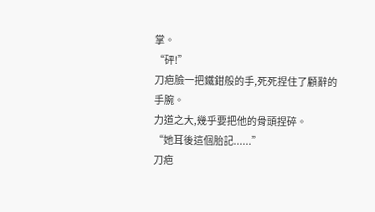掌。
“砰!”
刀疤臉一把鐵鉗般的手,死死捏住了顧辭的手腕。
力道之大,幾乎要把他的骨頭捏碎。
“她耳後這個胎記......”
刀疤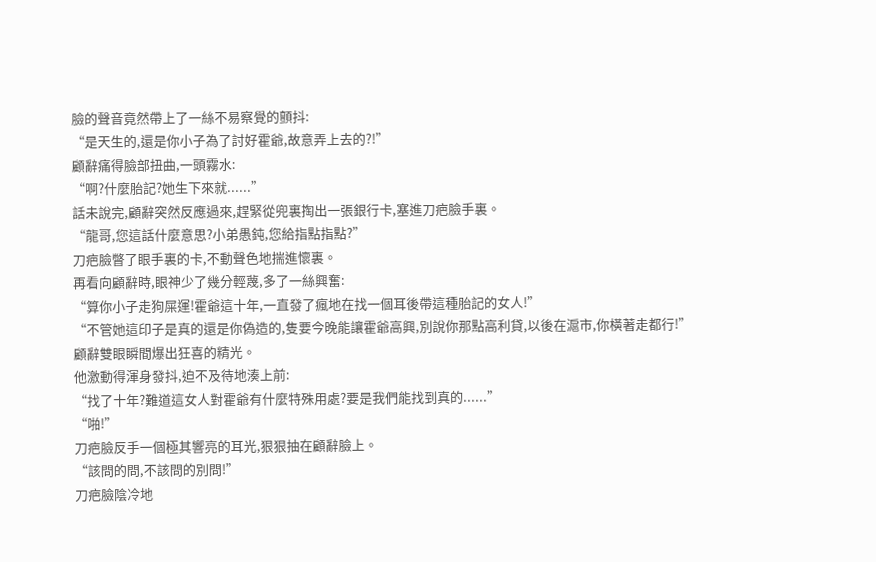臉的聲音竟然帶上了一絲不易察覺的顫抖:
“是天生的,還是你小子為了討好霍爺,故意弄上去的?!”
顧辭痛得臉部扭曲,一頭霧水:
“啊?什麼胎記?她生下來就......”
話未說完,顧辭突然反應過來,趕緊從兜裏掏出一張銀行卡,塞進刀疤臉手裏。
“龍哥,您這話什麼意思?小弟愚鈍,您給指點指點?”
刀疤臉瞥了眼手裏的卡,不動聲色地揣進懷裏。
再看向顧辭時,眼神少了幾分輕蔑,多了一絲興奮:
“算你小子走狗屎運!霍爺這十年,一直發了瘋地在找一個耳後帶這種胎記的女人!”
“不管她這印子是真的還是你偽造的,隻要今晚能讓霍爺高興,別說你那點高利貸,以後在滬市,你橫著走都行!”
顧辭雙眼瞬間爆出狂喜的精光。
他激動得渾身發抖,迫不及待地湊上前:
“找了十年?難道這女人對霍爺有什麼特殊用處?要是我們能找到真的......”
“啪!”
刀疤臉反手一個極其響亮的耳光,狠狠抽在顧辭臉上。
“該問的問,不該問的別問!”
刀疤臉陰冷地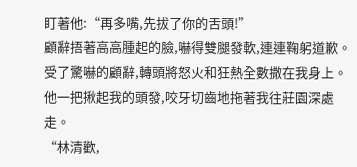盯著他:“再多嘴,先拔了你的舌頭!”
顧辭捂著高高腫起的臉,嚇得雙腿發軟,連連鞠躬道歉。
受了驚嚇的顧辭,轉頭將怒火和狂熱全數撒在我身上。
他一把揪起我的頭發,咬牙切齒地拖著我往莊園深處走。
“林清歡,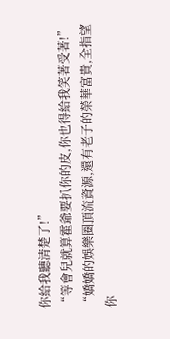你給我聽清楚了!”
“等會兒就算霍爺要扒你的皮,你也得給我笑著受著!”
“嬌嬌的娛樂圈頂流資源,還有老子的榮華富貴,全指望你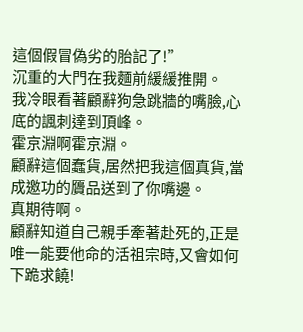這個假冒偽劣的胎記了!”
沉重的大門在我麵前緩緩推開。
我冷眼看著顧辭狗急跳牆的嘴臉,心底的諷刺達到頂峰。
霍京淵啊霍京淵。
顧辭這個蠢貨,居然把我這個真貨,當成邀功的贗品送到了你嘴邊。
真期待啊。
顧辭知道自己親手牽著赴死的,正是唯一能要他命的活祖宗時,又會如何下跪求饒!